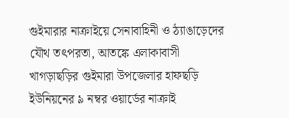গুইমারার নাক্রাইয়ে সেনাবাহিনী ও ঠ্যাঙাড়েদের যৌথ তৎপরতা, আতঙ্কে এলাকাবাসী
খাগড়াছড়ির গুইমারা উপজেলার হাফছড়ি ইউনিয়নের ৯ নম্বর ওয়ার্ডের নাক্রাই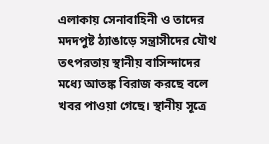এলাকায় সেনাবাহিনী ও তাদের মদদপুষ্ট ঠ্যাঙাড়ে সন্ত্রাসীদের যৌথ তৎপরতায় স্থানীয় বাসিন্দাদের মধ্যে আতঙ্ক বিরাজ করছে বলে খবর পাওয়া গেছে। স্থানীয় সূত্রে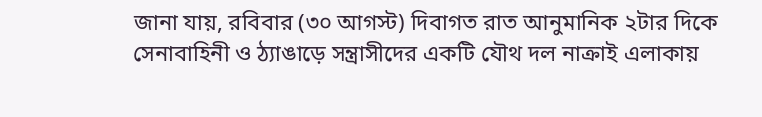জানা যায়, রবিবার (৩০ আগস্ট) দিবাগত রাত আনুমানিক ২টার দিকে সেনাবাহিনী ও ঠ্যাঙাড়ে সন্ত্রাসীদের একটি যৌথ দল নাক্রাই এলাকায়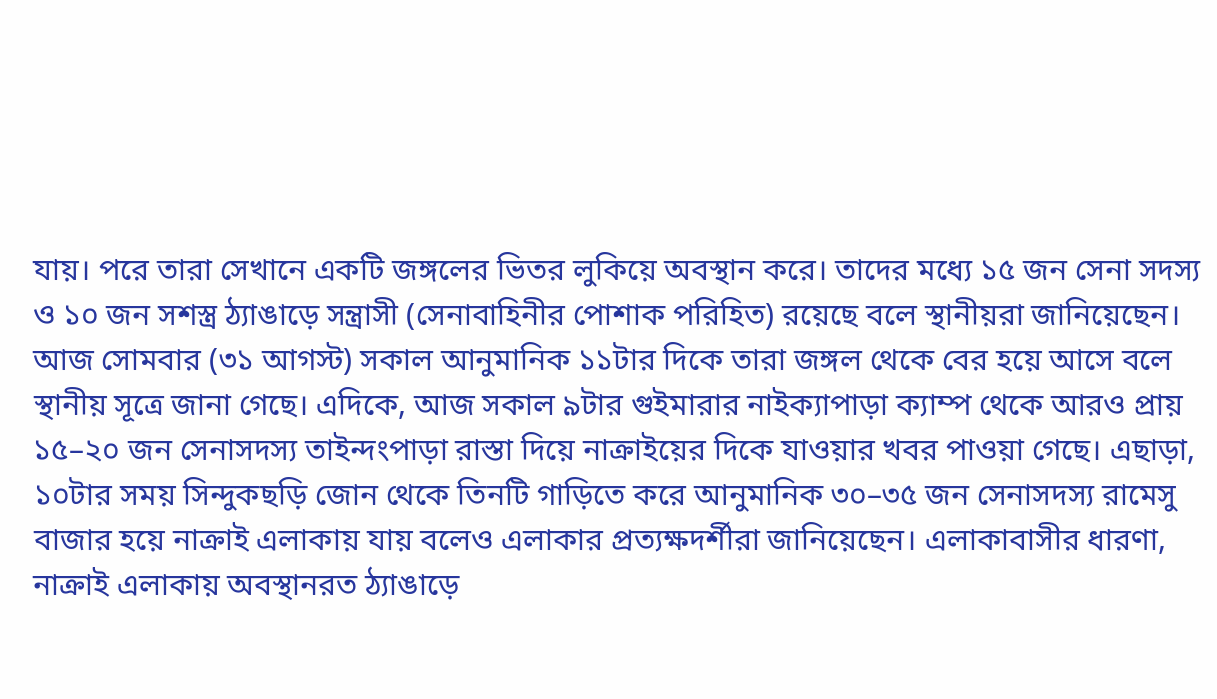যায়। পরে তারা সেখানে একটি জঙ্গলের ভিতর লুকিয়ে অবস্থান করে। তাদের মধ্যে ১৫ জন সেনা সদস্য ও ১০ জন সশস্ত্র ঠ্যাঙাড়ে সন্ত্রাসী (সেনাবাহিনীর পোশাক পরিহিত) রয়েছে বলে স্থানীয়রা জানিয়েছেন। আজ সোমবার (৩১ আগস্ট) সকাল আনুমানিক ১১টার দিকে তারা জঙ্গল থেকে বের হয়ে আসে বলে স্থানীয় সূত্রে জানা গেছে। এদিকে, আজ সকাল ৯টার গুইমারার নাইক্যাপাড়া ক্যাম্প থেকে আরও প্রায় ১৫–২০ জন সেনাসদস্য তাইন্দংপাড়া রাস্তা দিয়ে নাক্রাইয়ের দিকে যাওয়ার খবর পাওয়া গেছে। এছাড়া, ১০টার সময় সিন্দুকছড়ি জোন থেকে তিনটি গাড়িতে করে আনুমানিক ৩০–৩৫ জন সেনাসদস্য রামেসু বাজার হয়ে নাক্রাই এলাকায় যায় বলেও এলাকার প্রত্যক্ষদর্শীরা জানিয়েছেন। এলাকাবাসীর ধারণা, নাক্রাই এলাকায় অবস্থানরত ঠ্যাঙাড়ে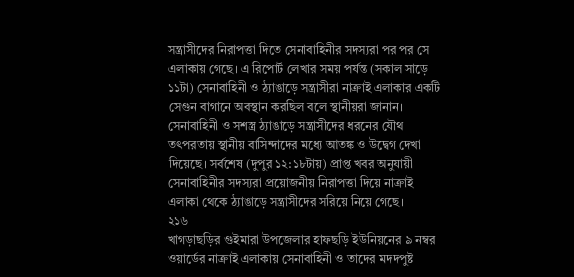সন্ত্রাসীদের নিরাপত্তা দিতে সেনাবাহিনীর সদস্যরা পর পর সে এলাকায় গেছে। এ রিপোর্ট লেখার সময় পর্যন্ত (সকাল সাড়ে ১১টা) সেনাবাহিনী ও ঠ্যাঙাড়ে সন্ত্রাসীরা নাক্রাই এলাকার একটি সেগুন বাগানে অবস্থান করছিল বলে স্থানীয়রা জানান। সেনাবাহিনী ও সশস্ত্র ঠ্যাঙাড়ে সন্ত্রাসীদের ধরনের যৌথ তৎপরতায় স্থানীয় বাসিন্দাদের মধ্যে আতঙ্ক ও উদ্বেগ দেখা দিয়েছে। সর্বশেষ (দুপুর ১২:১৮টায়) প্রাপ্ত খবর অনুযায়ী সেনাবাহিনীর সদস্যরা প্রয়োজনীয় নিরাপত্তা দিয়ে নাক্রাই এলাকা থেকে ঠ্যাঙাড়ে সন্ত্রাসীদের সরিয়ে নিয়ে গেছে।
২১৬
খাগড়াছড়ির গুইমারা উপজেলার হাফছড়ি ইউনিয়নের ৯ নম্বর ওয়ার্ডের নাক্রাই এলাকায় সেনাবাহিনী ও তাদের মদদপুষ্ট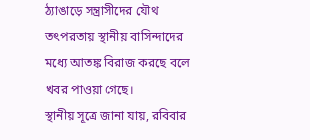ঠ্যাঙাড়ে সন্ত্রাসীদের যৌথ তৎপরতায় স্থানীয় বাসিন্দাদের মধ্যে আতঙ্ক বিরাজ করছে বলে খবর পাওয়া গেছে।
স্থানীয় সূত্রে জানা যায়, রবিবার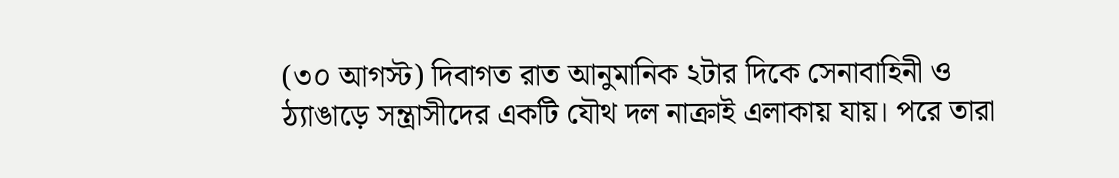(৩০ আগস্ট) দিবাগত রাত আনুমানিক ২টার দিকে সেনাবাহিনী ও ঠ্যাঙাড়ে সন্ত্রাসীদের একটি যৌথ দল নাক্রাই এলাকায় যায়। পরে তারা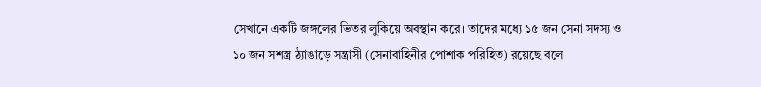সেখানে একটি জঙ্গলের ভিতর লুকিয়ে অবস্থান করে। তাদের মধ্যে ১৫ জন সেনা সদস্য ও ১০ জন সশস্ত্র ঠ্যাঙাড়ে সন্ত্রাসী (সেনাবাহিনীর পোশাক পরিহিত) রয়েছে বলে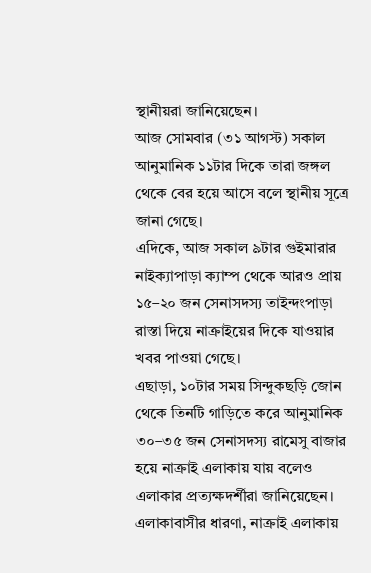স্থানীয়রা জানিয়েছেন।
আজ সোমবার (৩১ আগস্ট) সকাল আনুমানিক ১১টার দিকে তারা জঙ্গল থেকে বের হয়ে আসে বলে স্থানীয় সূত্রে জানা গেছে।
এদিকে, আজ সকাল ৯টার গুইমারার নাইক্যাপাড়া ক্যাম্প থেকে আরও প্রায় ১৫–২০ জন সেনাসদস্য তাইন্দংপাড়া রাস্তা দিয়ে নাক্রাইয়ের দিকে যাওয়ার খবর পাওয়া গেছে।
এছাড়া, ১০টার সময় সিন্দুকছড়ি জোন থেকে তিনটি গাড়িতে করে আনুমানিক ৩০–৩৫ জন সেনাসদস্য রামেসু বাজার হয়ে নাক্রাই এলাকায় যায় বলেও এলাকার প্রত্যক্ষদর্শীরা জানিয়েছেন।
এলাকাবাসীর ধারণা, নাক্রাই এলাকায়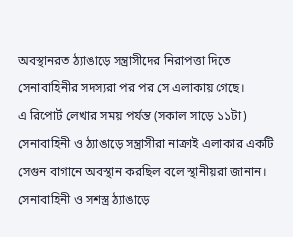অবস্থানরত ঠ্যাঙাড়ে সন্ত্রাসীদের নিরাপত্তা দিতে সেনাবাহিনীর সদস্যরা পর পর সে এলাকায় গেছে।
এ রিপোর্ট লেখার সময় পর্যন্ত (সকাল সাড়ে ১১টা) সেনাবাহিনী ও ঠ্যাঙাড়ে সন্ত্রাসীরা নাক্রাই এলাকার একটি সেগুন বাগানে অবস্থান করছিল বলে স্থানীয়রা জানান।
সেনাবাহিনী ও সশস্ত্র ঠ্যাঙাড়ে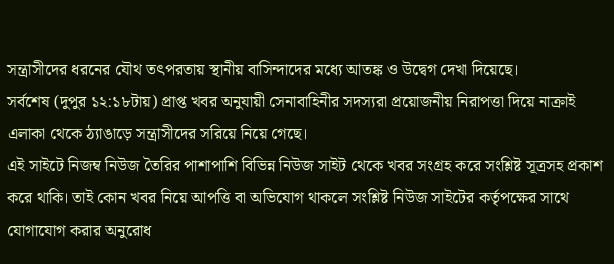সন্ত্রাসীদের ধরনের যৌথ তৎপরতায় স্থানীয় বাসিন্দাদের মধ্যে আতঙ্ক ও উদ্বেগ দেখা দিয়েছে।
সর্বশেষ (দুপুর ১২:১৮টায়) প্রাপ্ত খবর অনুযায়ী সেনাবাহিনীর সদস্যরা প্রয়োজনীয় নিরাপত্তা দিয়ে নাক্রাই এলাকা থেকে ঠ্যাঙাড়ে সন্ত্রাসীদের সরিয়ে নিয়ে গেছে।
এই সাইটে নিজম্ব নিউজ তৈরির পাশাপাশি বিভিন্ন নিউজ সাইট থেকে খবর সংগ্রহ করে সংশ্লিষ্ট সূত্রসহ প্রকাশ করে থাকি। তাই কোন খবর নিয়ে আপত্তি বা অভিযোগ থাকলে সংশ্লিষ্ট নিউজ সাইটের কর্তৃপক্ষের সাথে যোগাযোগ করার অনুরোধ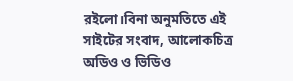রইলো।বিনা অনুমতিতে এই সাইটের সংবাদ, আলোকচিত্র অডিও ও ভিডিও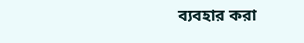ব্যবহার করা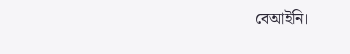বেআইনি।